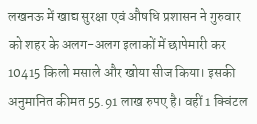लखनऊ में खाद्य सुरक्षा एवं औषधि प्रशासन ने गुरुवार को शहर के अलग-अलग इलाकों में छापेमारी कर 10415 किलो मसाले और खोया सीज किया। इसकी अनुमानित कीमत 55.91 लाख रुपए है। वहीं 1 क्विंटल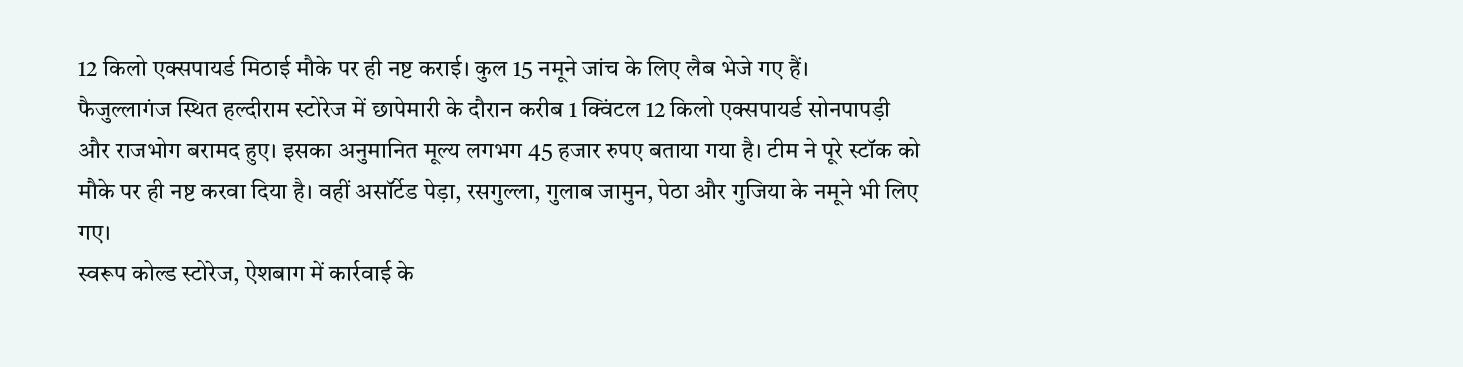12 किलो एक्सपायर्ड मिठाई मौके पर ही नष्ट कराई। कुल 15 नमूने जांच के लिए लैब भेजे गए हैं।
फैजुल्लागंज स्थित हल्दीराम स्टोरेज में छापेमारी के दौरान करीब 1 क्विंटल 12 किलो एक्सपायर्ड सोनपापड़ी और राजभोग बरामद हुए। इसका अनुमानित मूल्य लगभग 45 हजार रुपए बताया गया है। टीम ने पूरे स्टॉक को मौके पर ही नष्ट करवा दिया है। वहीं असॉर्टेड पेड़ा, रसगुल्ला, गुलाब जामुन, पेठा और गुजिया के नमूने भी लिए गए।
स्वरूप कोल्ड स्टोरेज, ऐशबाग में कार्रवाई के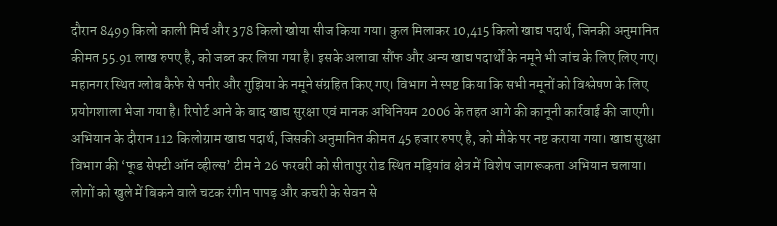दौरान 8499 किलो काली मिर्च और 378 किलो खोया सीज किया गया। कुल मिलाकर 10,415 किलो खाद्य पदार्थ, जिनकी अनुमानित कीमत 55.91 लाख रुपए है, को जब्त कर लिया गया है। इसके अलावा सौंफ और अन्य खाद्य पदार्थों के नमूने भी जांच के लिए लिए गए।
महानगर स्थित ग्लोब कैफे से पनीर और गुझिया के नमूने संग्रहित किए गए। विभाग ने स्पष्ट किया कि सभी नमूनों को विश्लेषण के लिए प्रयोगशाला भेजा गया है। रिपोर्ट आने के बाद खाद्य सुरक्षा एवं मानक अधिनियम 2006 के तहत आगे की कानूनी कार्रवाई की जाएगी।
अभियान के दौरान 112 किलोग्राम खाद्य पदार्थ, जिसकी अनुमानित कीमत 45 हजार रुपए है, को मौके पर नष्ट कराया गया। खाद्य सुरक्षा विभाग की ‘फूड सेफ्टी ऑन व्हील्स’ टीम ने 26 फरवरी को सीतापुर रोड स्थित मड़ियांव क्षेत्र में विशेष जागरूकता अभियान चलाया। लोगों को खुले में बिकने वाले चटक रंगीन पापड़ और कचरी के सेवन से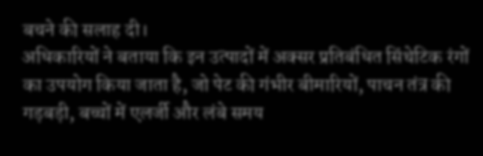बचने की सलाह दी।
अधिकारियों ने बताया कि इन उत्पादों में अक्सर प्रतिबंधित सिंथेटिक रंगों का उपयोग किया जाता है, जो पेट की गंभीर बीमारियों, पाचन तंत्र की गड़बड़ी, बच्चों में एलर्जी और लंबे समय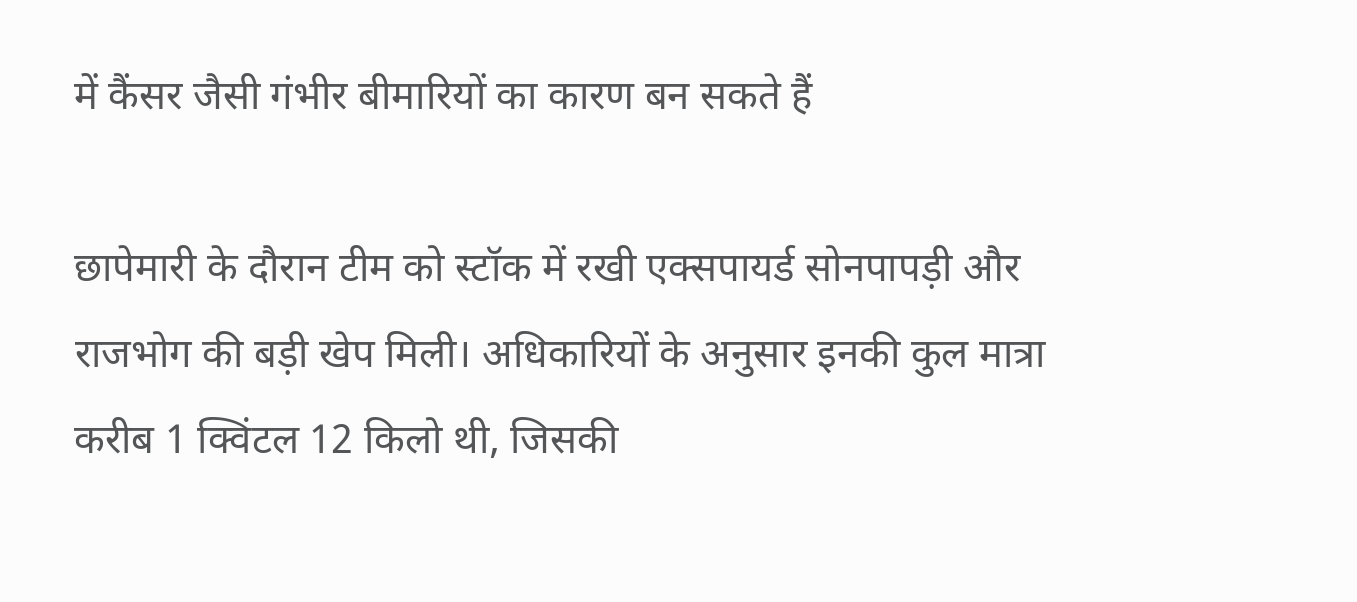में कैंसर जैसी गंभीर बीमारियों का कारण बन सकते हैं

छापेमारी के दौरान टीम को स्टॉक में रखी एक्सपायर्ड सोनपापड़ी और राजभोग की बड़ी खेप मिली। अधिकारियों के अनुसार इनकी कुल मात्रा करीब 1 क्विंटल 12 किलो थी, जिसकी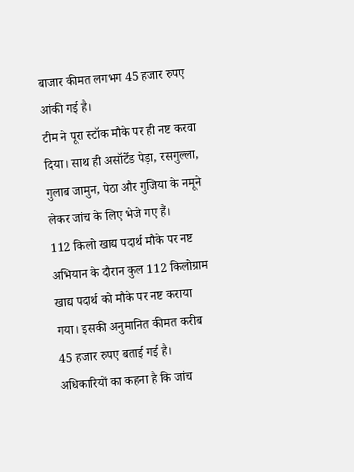बाजार कीमत लगभग 45 हजार रुपए आंकी गई है।
टीम ने पूरा स्टॉक मौके पर ही नष्ट करवा दिया। साथ ही असॉर्टेड पेड़ा, रसगुल्ला, गुलाब जामुन, पेठा और गुजिया के नमूने लेकर जांच के लिए भेजे गए हैं।
112 किलो खाद्य पदार्थ मौके पर नष्ट अभियान के दौरान कुल 112 किलोग्राम खाद्य पदार्थ को मौके पर नष्ट कराया गया। इसकी अनुमानित कीमत करीब 45 हजार रुपए बताई गई है।
अधिकारियों का कहना है कि जांच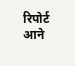रिपोर्ट आने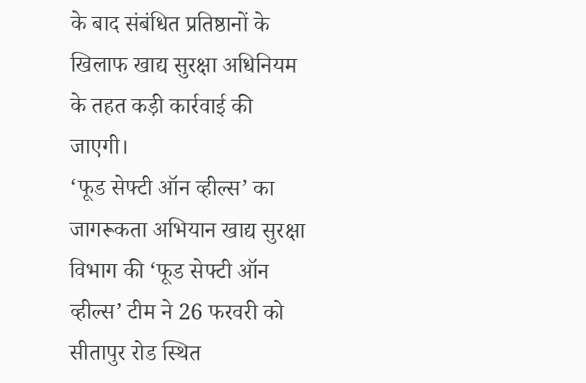के बाद संबंधित प्रतिष्ठानों के खिलाफ खाद्य सुरक्षा अधिनियम के तहत कड़ी कार्रवाई की जाएगी।
‘फूड सेफ्टी ऑन व्हील्स’ का जागरूकता अभियान खाद्य सुरक्षा विभाग की ‘फूड सेफ्टी ऑन व्हील्स’ टीम ने 26 फरवरी को सीतापुर रोड स्थित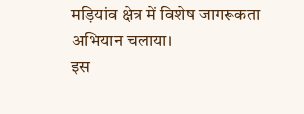मड़ियांव क्षेत्र में विशेष जागरूकता अभियान चलाया।
इस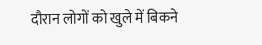दौरान लोगों को खुले में बिकने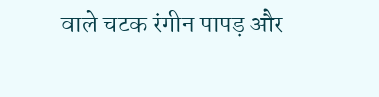वाले चटक रंगीन पापड़ और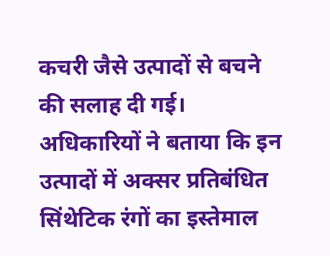कचरी जैसे उत्पादों से बचने की सलाह दी गई। अधिकारियों ने बताया कि इन उत्पादों में अक्सर प्रतिबंधित सिंथेटिक रंगों का इस्तेमाल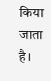किया जाता है।